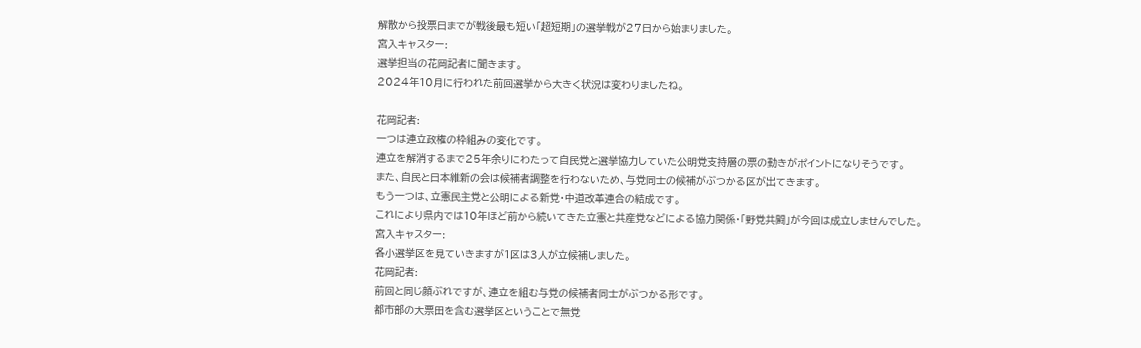解散から投票日までが戦後最も短い「超短期」の選挙戦が27日から始まりました。
宮入キャスター:
選挙担当の花岡記者に聞きます。
2024年10月に行われた前回選挙から大きく状況は変わりましたね。

花岡記者:
一つは連立政権の枠組みの変化です。
連立を解消するまで25年余りにわたって自民党と選挙協力していた公明党支持層の票の動きがポイントになりそうです。
また、自民と日本維新の会は候補者調整を行わないため、与党同士の候補がぶつかる区が出てきます。
もう一つは、立憲民主党と公明による新党・中道改革連合の結成です。
これにより県内では10年ほど前から続いてきた立憲と共産党などによる協力関係・「野党共闘」が今回は成立しませんでした。
宮入キャスター:
各小選挙区を見ていきますが1区は3人が立候補しました。
花岡記者:
前回と同じ顔ぶれですが、連立を組む与党の候補者同士がぶつかる形です。
都市部の大票田を含む選挙区ということで無党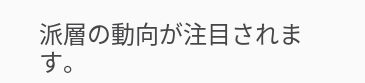派層の動向が注目されます。